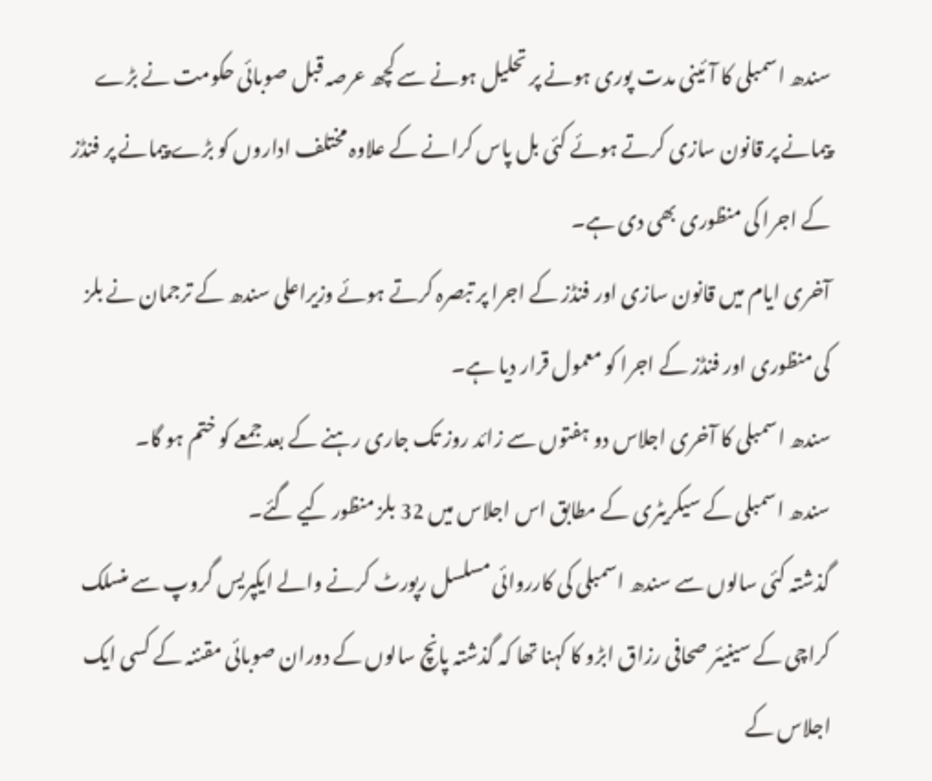سندھ اسمبلی کا آئینی مدت پوری ہونے پر تحلیل ہونے سے کچھ عرصہ قبل صوبائی حکومت نے بڑے پیمانے پر قانون سازی کرتے ہوئے کئی بل پاس کرانے کے علاوہ مختلف اداروں کو بڑے پیمانے پر فنڈز کے اجرا کی منظوری بھی دی ہے۔
آخری ایام میں قانون سازی اور فنڈز کے اجرا پر تبصرہ کرتے ہوئے وزیراعلی سندھ کے ترجمان نے بلز کی منظوری اور فنڈز کے اجرا کو معمول قرار دیا ہے۔
سندھ اسمبلی کا آخری اجلاس دو ہفتوں سے زائد روز تک جاری رہنے کے بعد جمعے کو ختم ہو گا۔
سندھ اسمبلی کے سیکریٹری کے مطابق اس اجلاس میں 32 بلز منظور کیے گئے۔
گذشتہ کئی سالوں سے سندھ اسمبلی کی کارروائی مسلسل رپورٹ کرنے والے ایکپریس گروپ سے منسلک کراچی کے سینیئر صحافی رزاق ابڑو کا کہنا تھا کہ گذشتہ پانچ سالوں کے دوران صوبائی مقننہ کے کسی ایک اجلاس کے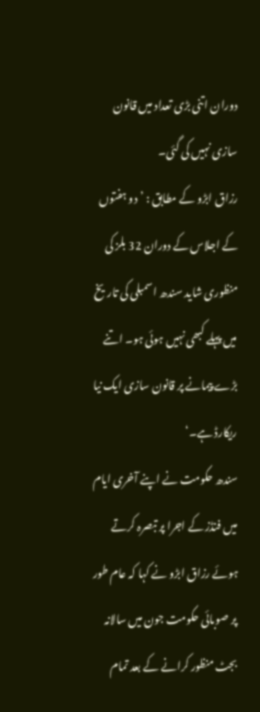دوران اتنی بڑی تعداد میں قانون سازی نہیں کی گئی۔
رزاق ابڑو کے مطابق : ’دو ہفتوں کے اجلاس کے دوران 32 بلز کی منظوری شاید سندھ اسمبلی کی تاریخ میں پہلے کبھی نہیں ہوئی ہو۔ اتنے بڑے پیمانے پر قانون سازی ایک نیا ریکارڈ ہے۔‘
سندھ حکومت نے اپنے آخری ایام میں فنڈز کے اجرا پر تبصرہ کرتے ہوئے رزاق ابڑو نے کہا کہ عام طور پر صوبائی حکومت جون میں سالانہ بجٹ منظور کرانے کے بعد تمام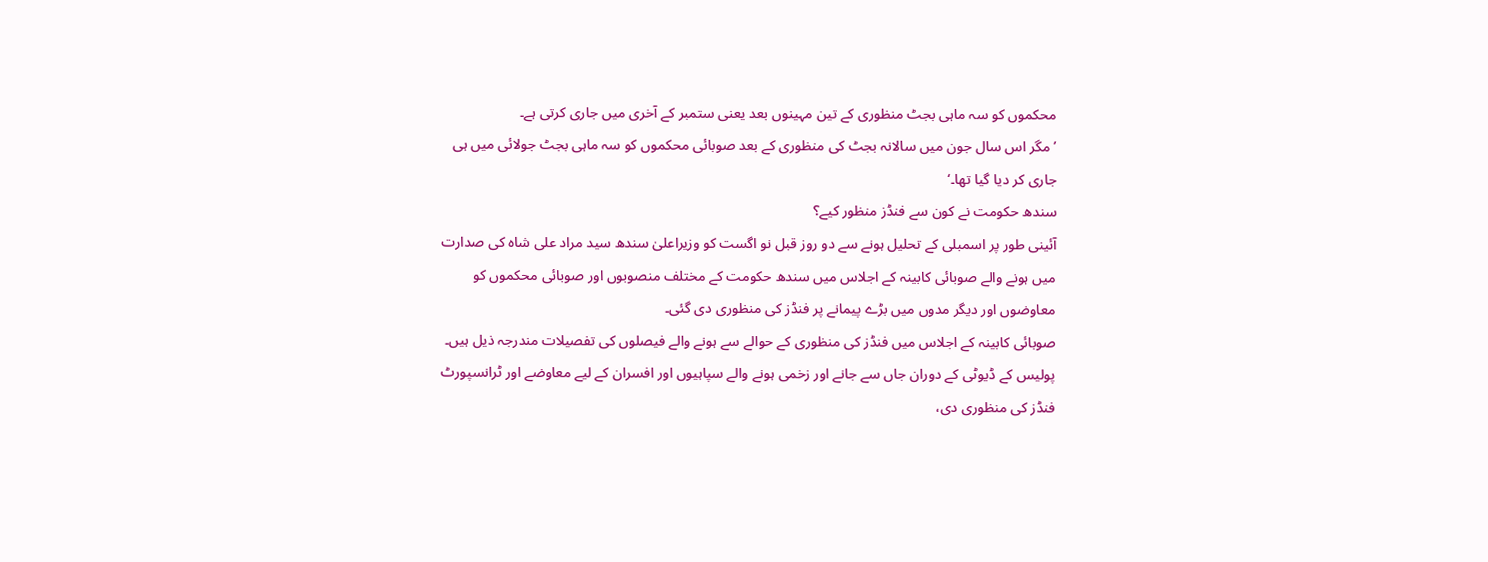محکموں کو سہ ماہی بجٹ منظوری کے تین مہینوں بعد یعنی ستمبر کے آخری میں جاری کرتی ہے۔
’مگر اس سال جون میں سالانہ بجٹ کی منظوری کے بعد صوبائی محکموں کو سہ ماہی بجٹ جولائی میں ہی جاری کر دیا گیا تھا۔‘
سندھ حکومت نے کون سے فنڈز منظور کیے؟
آئینی طور پر اسمبلی کے تحلیل ہونے سے دو روز قبل نو اگست کو وزیراعلیٰ سندھ سید مراد علی شاہ کی صدارت میں ہونے والے صوبائی کابینہ کے اجلاس میں سندھ حکومت کے مختلف منصوبوں اور صوبائی محکموں کو معاوضوں اور دیگر مدوں میں بڑے پیمانے پر فنڈز کی منظوری دی گئی۔
صوبائی کابینہ کے اجلاس میں فنڈز کی منظوری کے حوالے سے ہونے والے فیصلوں کی تفصیلات مندرجہ ذیل ہیں۔
پولیس کے ڈیوٹی کے دوران جاں سے جانے اور زخمی ہونے والے سپاہیوں اور افسران کے لیے معاوضے اور ٹرانسپورٹ فنڈز کی منظوری دی،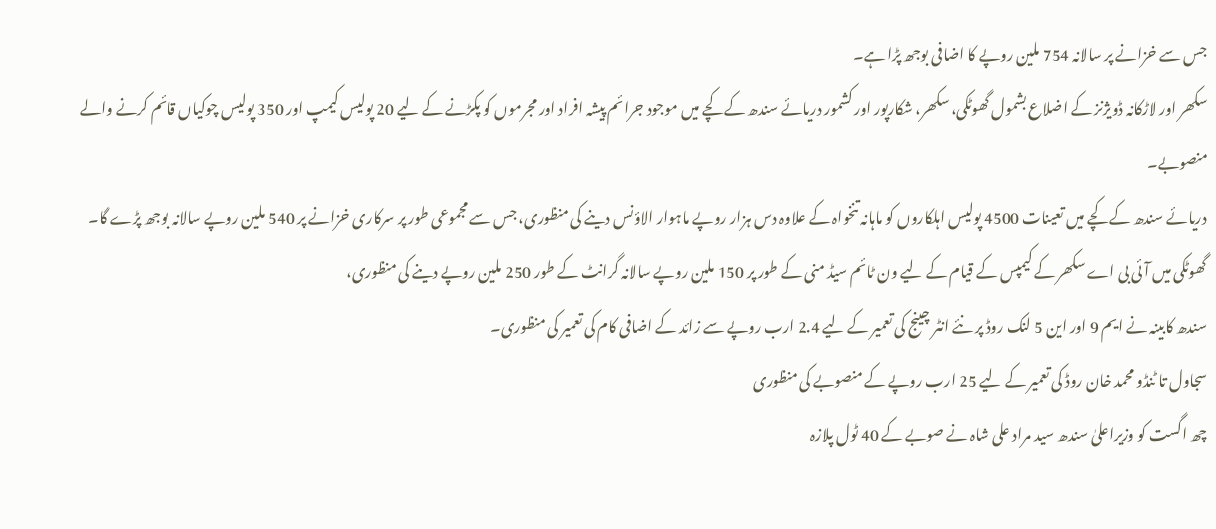جس سے خزانے پر سالانہ 754 ملین روپے کا اضافی بوجھ پڑا ہے۔
سکھر اور لاڑکانہ ڈویژنز کے اضلاع بشمول گھوٹکی، سکھر، شکارپور اور کشمور دریائے سندھ کے کچے میں موجود جرائم پیشہ افراد اور مجرموں کو پکڑنے کے لیے 20 پولیس کیمپ اور 350 پولیس چوکیاں قائم کرنے والے منصوبے۔
دریائے سندھ کے کچے میں تعینات 4500 پولیس اہلکاروں کو ماہانہ تنخواہ کے علاوہ دس ہزار روپے ماہوار الاؤنس دینے کی منظوری، جس سے مجموعی طور پر سرکاری خزانے پر 540 ملین روپے سالانہ بوجھ پڑے گا۔
گھوٹکی میں آئی بی اے سکھر کے کیمپس کے قیام کے لیے ون ٹائم سیڈ منی کے طور پر 150 ملین روپے سالانہ گرانٹ کے طور 250 ملین روپے دینے کی منظوری،
سندھ کابینہ نے ایم 9 اور این 5 لنک روڈ پر نئے انٹر چینج کی تعمیر کے لیے 2.4 ارب روپے سے زائد کے اضافی کام کی تعمیر کی منظوری۔
سجاول تا ٹنڈو محمد خان روڈ کی تعمیر کے لیے 25 ارب روپے کے منصوبے کی منظوری
چھ اگست کو وزیراعلیٰ سندھ سید مراد علی شاہ نے صوبے کے 40 ٹول پلازہ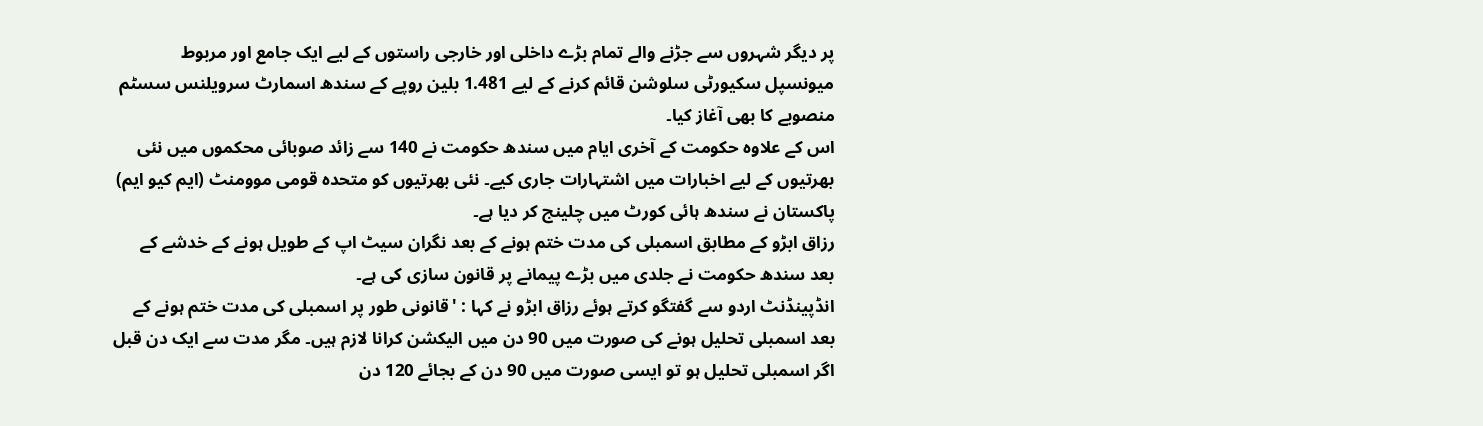پر دیگر شہروں سے جڑنے والے تمام بڑے داخلی اور خارجی راستوں کے لیے ایک جامع اور مربوط میونسپل سکیورٹی سلوشن قائم کرنے کے لیے 1.481 بلین روپے کے سندھ اسمارٹ سرویلنس سسٹم منصوبے کا بھی آغاز کیا۔
اس کے علاوہ حکومت کے آخری ایام میں سندھ حکومت نے 140 سے زائد صوبائی محکموں میں نئی بھرتیوں کے لیے اخبارات میں اشتہارات جاری کیے۔ نئی بھرتیوں کو متحدہ قومی موومنٹ (ایم کیو ایم) پاکستان نے سندھ ہائی کورٹ میں چلینج کر دیا ہے۔
رزاق ابڑو کے مطابق اسمبلی کی مدت ختم ہونے کے بعد نگران سیٹ اپ کے طویل ہونے کے خدشے کے بعد سندھ حکومت نے جلدی میں بڑے پیمانے پر قانون سازی کی ہے۔
انڈپینڈنٹ اردو سے گفتگو کرتے ہوئے رزاق ابڑو نے کہا : 'قانونی طور پر اسمبلی کی مدت ختم ہونے کے بعد اسمبلی تحلیل ہونے کی صورت میں 90 دن میں الیکشن کرانا لازم ہیں۔ مگر مدت سے ایک دن قبل اگر اسمبلی تحلیل ہو تو ایسی صورت میں 90 دن کے بجائے 120 دن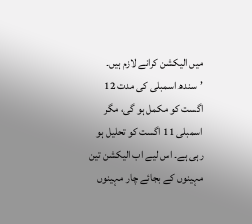میں الیکشن کرانے لازم ہیں۔
’سندھ اسمبلی کی مدت 12 اگست کو مکمل ہو گی، مگر اسمبلی 11 اگست کو تحلیل ہو رہی ہے۔ اس لیے اب الیکشن تین مہینوں کے بجائے چار مہینوں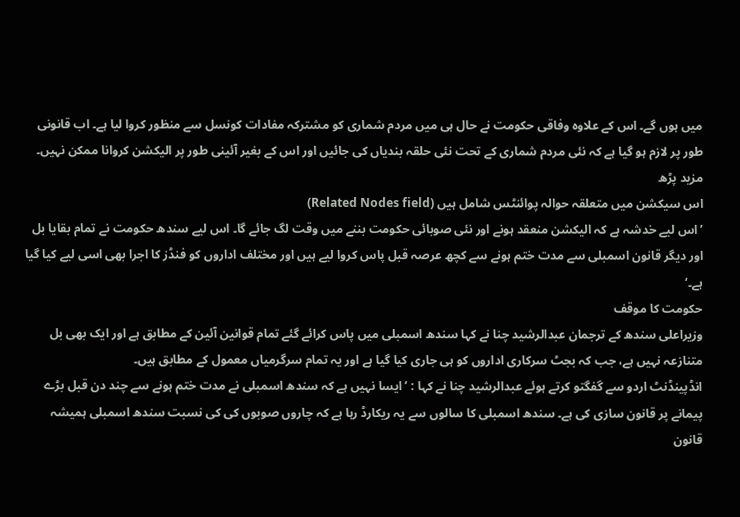میں ہوں گے۔ اس کے علاوہ وفاقی حکومت نے حال ہی میں مردم شماری کو مشترکہ مفادات کونسل سے منظور کروا لیا ہے۔ اب قانونی طور پر لازم ہو گیا ہے کہ نئی مردم شماری کے تحت نئی حلقہ بندیاں کی جائیں اور اس کے بغیر آئینی طور پر الیکشن کروانا ممکن نہیں۔
مزید پڑھ
اس سیکشن میں متعلقہ حوالہ پوائنٹس شامل ہیں (Related Nodes field)
’اس لیے خدشہ ہے کہ الیکشن منعقد ہونے اور نئی صوبائی حکومت بننے میں وقت لگ جائے گا۔ اس لیے سندھ حکومت نے تمام بقایا بل اور دیگر قانون اسمبلی سے مدت ختم ہونے سے کچھ عرصہ قبل پاس کروا لیے ہیں اور مختلف اداروں کو فنڈز کا اجرا بھی اسی لیے کیا گیا ہے۔‘
حکومت کا موقف
وزیراعلی سندھ کے ترجمان عبدالرشید چنا نے کہا سندھ اسمبلی میں پاس کرائے گئے تمام قوانین آئین کے مطابق ہے اور ایک بھی بل متنازعہ نہیں ہے، جب کہ بجٹ سرکاری اداروں کو ہی جاری کیا گیا ہے اور یہ تمام سرگرمیاں معمول کے مطابق ہیں۔
انڈپینڈنٹ اردو سے گفگتو کرتے ہوئے عبدالرشید چنا نے کہا : ’ایسا نہیں ہے کہ سندھ اسمبلی نے مدت ختم ہونے سے چند دن قبل بڑے پیمانے پر قانون سازی کی ہے۔ سندھ اسمبلی کا سالوں سے یہ ریکارڈ رہا ہے کہ چاروں صوبوں کی کی نسبت سندھ اسمبلی ہمیشہ قانون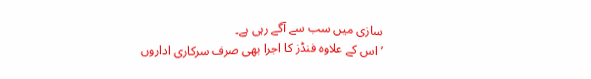سازی میں سب سے آگے رہی ہے۔
’اس کے علاوہ فنڈز کا اجرا بھی صرف سرکاری اداروں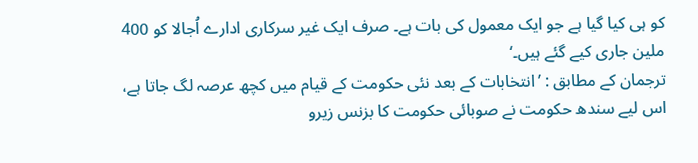کو ہی کیا گیا ہے جو ایک معمول کی بات ہے۔ صرف ایک غیر سرکاری ادارے اُجالا کو 400 ملین جاری کیے گئے ہیں۔‘
ترجمان کے مطابق : ’انتخابات کے بعد نئی حکومت کے قیام میں کچھ عرصہ لگ جاتا ہے، اس لیے سندھ حکومت نے صوبائی حکومت کا بزنس زیرو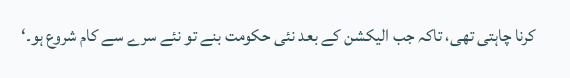کرنا چاہتی تھی، تاکہ جب الیکشن کے بعد نئی حکومت بنے تو نئے سرے سے کام شروع ہو۔‘